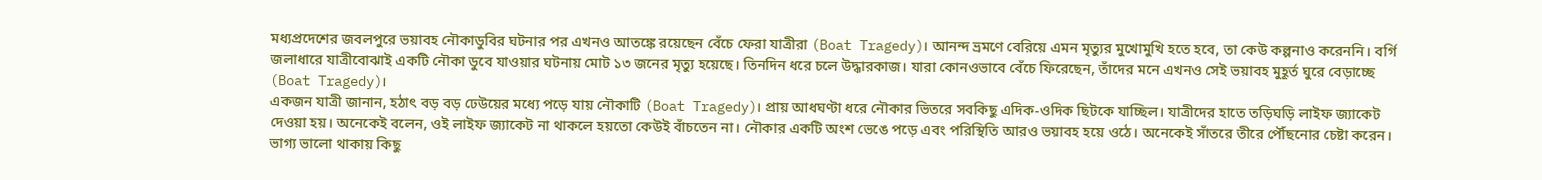মধ্যপ্রদেশের জবলপুরে ভয়াবহ নৌকাডুবির ঘটনার পর এখনও আতঙ্কে রয়েছেন বেঁচে ফেরা যাত্রীরা (Boat Tragedy)। আনন্দ ভ্রমণে বেরিয়ে এমন মৃত্যুর মুখোমুখি হতে হবে, তা কেউ কল্পনাও করেননি। বর্গি জলাধারে যাত্রীবোঝাই একটি নৌকা ডুবে যাওয়ার ঘটনায় মোট ১৩ জনের মৃত্যু হয়েছে। তিনদিন ধরে চলে উদ্ধারকাজ। যারা কোনওভাবে বেঁচে ফিরেছেন, তাঁদের মনে এখনও সেই ভয়াবহ মুহূর্ত ঘুরে বেড়াচ্ছে (Boat Tragedy)।
একজন যাত্রী জানান, হঠাৎ বড় বড় ঢেউয়ের মধ্যে পড়ে যায় নৌকাটি (Boat Tragedy)। প্রায় আধঘণ্টা ধরে নৌকার ভিতরে সবকিছু এদিক-ওদিক ছিটকে যাচ্ছিল। যাত্রীদের হাতে তড়িঘড়ি লাইফ জ্যাকেট দেওয়া হয়। অনেকেই বলেন, ওই লাইফ জ্যাকেট না থাকলে হয়তো কেউই বাঁচতেন না। নৌকার একটি অংশ ভেঙে পড়ে এবং পরিস্থিতি আরও ভয়াবহ হয়ে ওঠে। অনেকেই সাঁতরে তীরে পৌঁছনোর চেষ্টা করেন। ভাগ্য ভালো থাকায় কিছু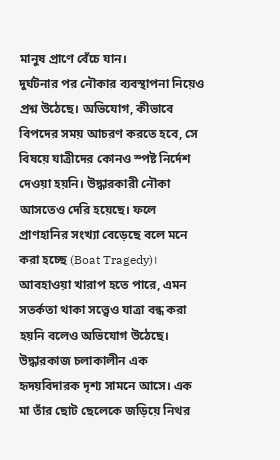মানুষ প্রাণে বেঁচে যান।
দুর্ঘটনার পর নৌকার ব্যবস্থাপনা নিয়েও প্রশ্ন উঠেছে। অভিযোগ, কীভাবে বিপদের সময় আচরণ করতে হবে, সে বিষয়ে যাত্রীদের কোনও স্পষ্ট নির্দেশ দেওয়া হয়নি। উদ্ধারকারী নৌকা আসতেও দেরি হয়েছে। ফলে প্রাণহানির সংখ্যা বেড়েছে বলে মনে করা হচ্ছে (Boat Tragedy)। আবহাওয়া খারাপ হতে পারে, এমন সতর্কতা থাকা সত্ত্বেও যাত্রা বন্ধ করা হয়নি বলেও অভিযোগ উঠেছে।
উদ্ধারকাজ চলাকালীন এক হৃদয়বিদারক দৃশ্য সামনে আসে। এক মা তাঁর ছোট ছেলেকে জড়িয়ে নিথর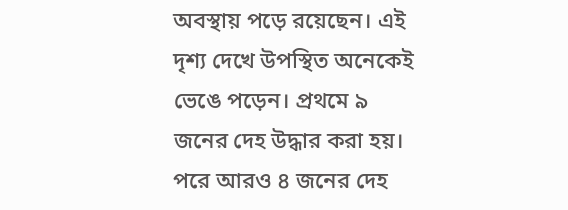অবস্থায় পড়ে রয়েছেন। এই দৃশ্য দেখে উপস্থিত অনেকেই ভেঙে পড়েন। প্রথমে ৯ জনের দেহ উদ্ধার করা হয়। পরে আরও ৪ জনের দেহ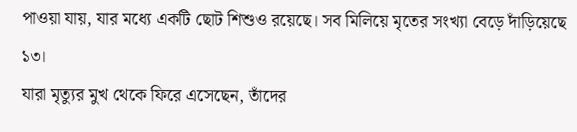পাওয়া যায়, যার মধ্যে একটি ছোট শিশুও রয়েছে। সব মিলিয়ে মৃতের সংখ্যা বেড়ে দাঁড়িয়েছে ১৩।
যারা মৃত্যুর মুখ থেকে ফিরে এসেছেন, তাঁদের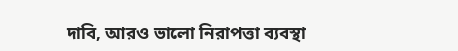দাবি, আরও ভালো নিরাপত্তা ব্যবস্থা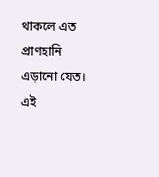থাকলে এত প্রাণহানি এড়ানো যেত। এই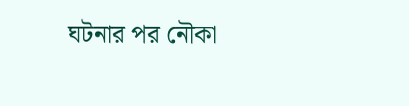ঘটনার পর নৌকা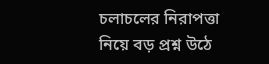চলাচলের নিরাপত্তা নিয়ে বড় প্রশ্ন উঠে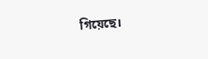গিয়েছে।